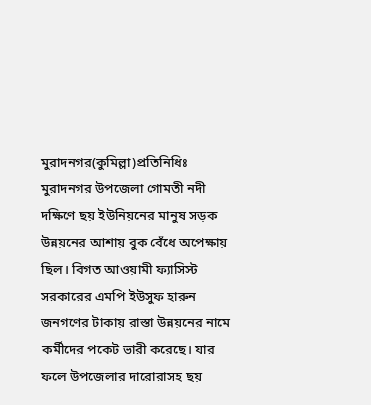মুরাদনগর(কুমিল্লা)প্রতিনিধিঃ
মুরাদনগর উপজেলা গোমতী নদী দক্ষিণে ছয় ইউনিয়নের মানুষ সড়ক উন্নয়নের আশায় বুক বেঁধে অপেক্ষায় ছিল। বিগত আওয়ামী ফ্যাসিস্ট সরকারের এমপি ইউসুফ হারুন জনগণের টাকায় রাস্তা উন্নয়নের নামে কর্মীদের পকেট ভারী করেছে। যার ফলে উপজেলার দারোরাসহ ছয়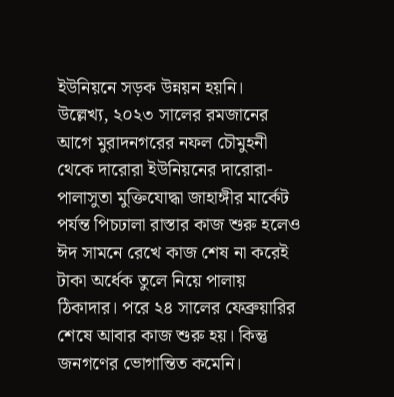ইউনিয়নে সড়ক উন্নয়ন হয়নি।
উল্লেখ্য, ২০২৩ সালের রমজানের আগে মুরাদনগরের নফল চৌমুহনী থেকে দারোরা ইউনিয়নের দারোরা-পালাসুতা মুক্তিযোদ্ধা জাহাঙ্গীর মার্কেট পর্যন্ত পিচঢালা রাস্তার কাজ শুরু হলেও ঈদ সামনে রেখে কাজ শেষ না করেই টাকা অর্ধেক তুলে নিয়ে পালায় ঠিকাদার। পরে ২৪ সালের ফেব্রুয়ারির শেষে আবার কাজ শুরু হয়। কিন্তু জনগণের ভোগান্তিত কমেনি।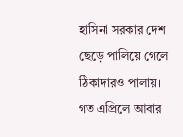হাসিনা সরকার দেশ ছেড়ে পালিয়ে গেলে ঠিকাদারও পালায়।
গত এপ্রিলে আবার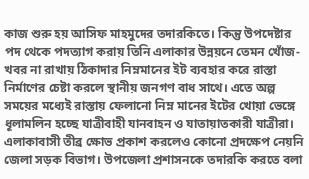কাজ শুরু হয় আসিফ মাহমুদের তদারকিতে। কিন্তু উপদেষ্টার পদ থেকে পদত্যাগ করায় তিনি এলাকার উন্নয়নে তেমন খোঁজ-খবর না রাখায় ঠিকাদার নিম্নমানের ইট ব্যবহার করে রাস্তা নির্মাণের চেষ্টা করলে স্থানীয় জনগণ বাধ সাথে। এতে অল্প সময়ের মধ্যেই রাস্তায় ফেলানো নিম্ন মানের ইটের খোয়া ভেঙ্গে ধূলামলিন হচ্ছে যাত্রীবাহী যানবাহন ও যাতায়াতকারী যাত্রীরা।
এলাকাবাসী তীব্র ক্ষোভ প্রকাশ করলেও কোনো প্রদক্ষেপ নেয়নি জেলা সড়ক বিভাগ। উপজেলা প্রশাসনকে তদারকি করতে বলা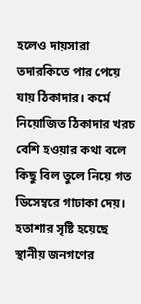হলেও দায়সারা তদারকিতে পার পেয়ে যায় ঠিকাদার। কর্মে নিয়োজিত ঠিকাদার খরচ বেশি হওয়ার কথা বলে কিছু বিল তুলে নিয়ে গত ডিসেম্বরে গাঢাকা দেয়। হতাশার সৃষ্টি হয়েছে
স্থানীয় জনগণের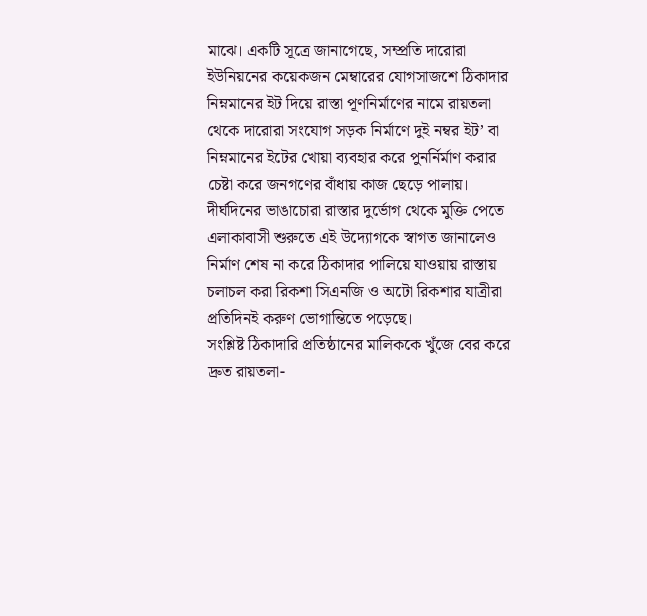মাঝে। একটি সূত্রে জানাগেছে, সম্প্রতি দারোরা ইউনিয়নের কয়েকজন মেম্বারের যোগসাজশে ঠিকাদার নিম্নমানের ইট দিয়ে রাস্তা পূণনির্মাণের নামে রায়তলা থেকে দারোরা সংযোগ সড়ক নির্মাণে দুই নম্বর ইট’ বা নিম্নমানের ইটের খোয়া ব্যবহার করে পুনর্নির্মাণ করার চেষ্টা করে জনগণের বাঁধায় কাজ ছেড়ে পালায়। দীর্ঘদিনের ভাঙাচোরা রাস্তার দুর্ভোগ থেকে মুক্তি পেতে এলাকাবাসী শুরুতে এই উদ্যোগকে স্বাগত জানালেও নির্মাণ শেষ না করে ঠিকাদার পালিয়ে যাওয়ায় রাস্তায় চলাচল করা রিকশা সিএনজি ও অটো রিকশার যাত্রীরা প্রতিদিনই করুণ ভোগান্তিতে পড়েছে।
সংশ্লিষ্ট ঠিকাদারি প্রতিষ্ঠানের মালিককে খুঁজে বের করে দ্রুত রায়তলা-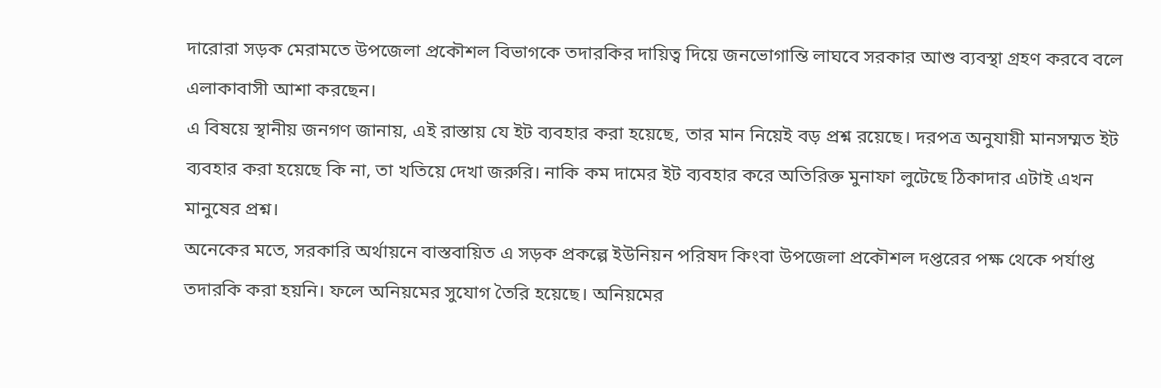দারোরা সড়ক মেরামতে উপজেলা প্রকৌশল বিভাগকে তদারকির দায়িত্ব দিয়ে জনভোগান্তি লাঘবে সরকার আশু ব্যবস্থা গ্রহণ করবে বলে এলাকাবাসী আশা করছেন।
এ বিষয়ে স্থানীয় জনগণ জানায়, এই রাস্তায় যে ইট ব্যবহার করা হয়েছে, তার মান নিয়েই বড় প্রশ্ন রয়েছে। দরপত্র অনুযায়ী মানসম্মত ইট ব্যবহার করা হয়েছে কি না, তা খতিয়ে দেখা জরুরি। নাকি কম দামের ইট ব্যবহার করে অতিরিক্ত মুনাফা লুটেছে ঠিকাদার এটাই এখন মানুষের প্রশ্ন।
অনেকের মতে, সরকারি অর্থায়নে বাস্তবায়িত এ সড়ক প্রকল্পে ইউনিয়ন পরিষদ কিংবা উপজেলা প্রকৌশল দপ্তরের পক্ষ থেকে পর্যাপ্ত তদারকি করা হয়নি। ফলে অনিয়মের সুযোগ তৈরি হয়েছে। অনিয়মের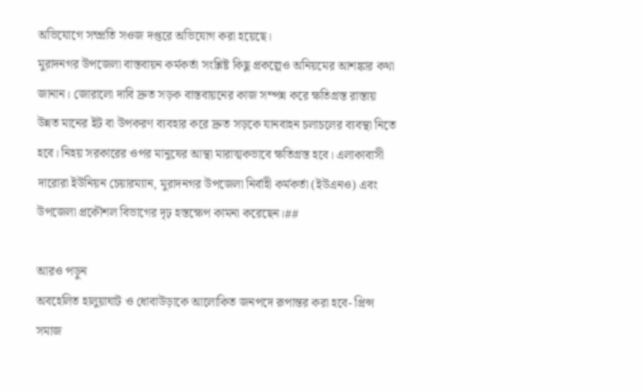অভিযোগে সম্প্রতি সওজ দপ্তরে অভিযোগ করা হয়েছে।
মুরাদনগর উপজেলা বাস্তবায়ন কর্মকর্তা সংশ্লিষ্ট কিছু প্রকল্পেও অনিয়মের আশঙ্কার কথা জানান। জোরালো দাবি দ্রুত সড়ক বাস্তবায়নের কাজ সম্পন্ন করে ক্ষতিগ্রস্ত রাস্তায় উন্নত মানের ইট বা উপকরণ ব্যবহার করে দ্রুত সড়কে যানবাহন চলাচলের ব্যবস্থা নিতে হবে। নিহয় সরকারের ওপর মানুষের আস্থা মারাত্মকভাবে ক্ষতিগ্রস্ত হবে। এলাকাবাসী দারোরা ইউনিয়ন চেয়ারম্যান, মুরাদনগর উপজেলা নির্বাহী কর্মকর্তা (ইউএনও) এবং উপজেলা প্রকৌশল বিভাগের দৃঢ় হস্তক্ষেপ কামনা করেছেন।##

আরও পড়ুন
অবহেলিত হালুয়াঘাট ও ধোবাউড়াকে আলোকিত জনপদে রূপান্তর করা হবে- প্রিন্স
সমাজ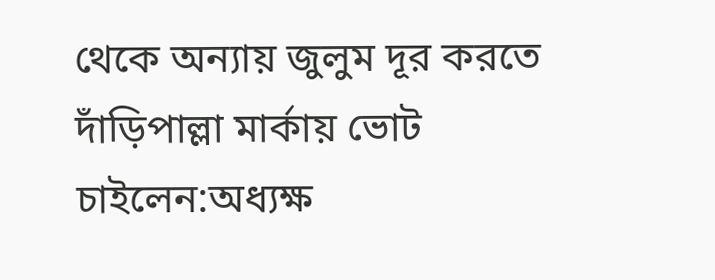থেকে অন্যায় জুলুম দূর করতে দাঁড়িপাল্লা মার্কায় ভোট চাইলেন:অধ্যক্ষ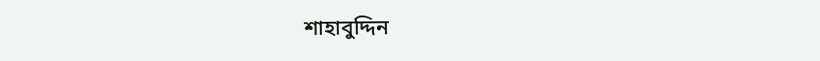শাহাবুদ্দিন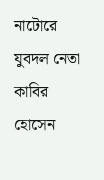নাটোরে যুবদল নেতা কাবির হোসেন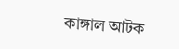কাঙ্গাল আটক